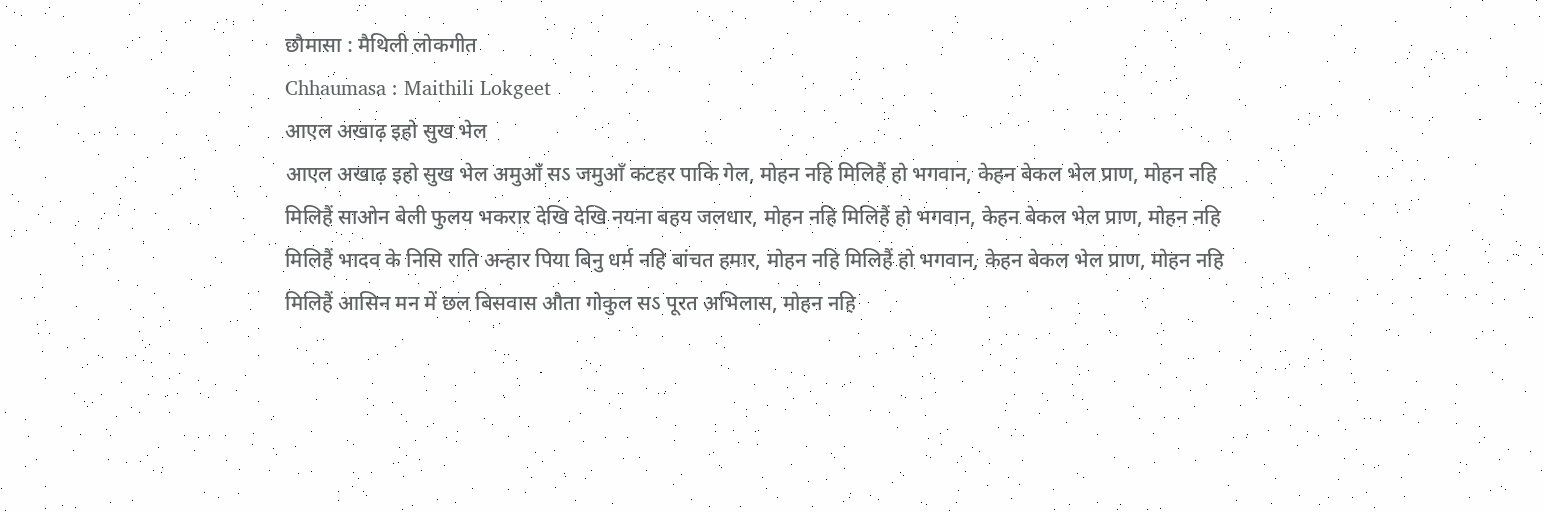छौमासा : मैथिली लोकगीत
Chhaumasa : Maithili Lokgeet
आएल अखाढ़ इहो सुख भेल
आएल अखाढ़ इहो सुख भेल अमुआँ सऽ जमुआँ कटहर पाकि गेल, मोहन नहि मिलिहैं हो भगवान, केहन बेकल भेल प्राण, मोहन नहि मिलिहैं साओन बेली फुलय भकरार देखि देखि नयना बहय जलधार, मोहन नहि मिलिहैं हो भगवान, केहन बेकल भेल प्राण, मोहन नहि मिलिहैं भादव के निसि राति अन्हार पिया बिनु धर्म नहि बांचत हमार, मोहन नहि मिलिहैं हो भगवान, केहन बेकल भेल प्राण, मोहन नहि मिलिहैं आसिन मन में छल बिसवास औता गोकुल सऽ पूरत अभिलास, मोहन नहि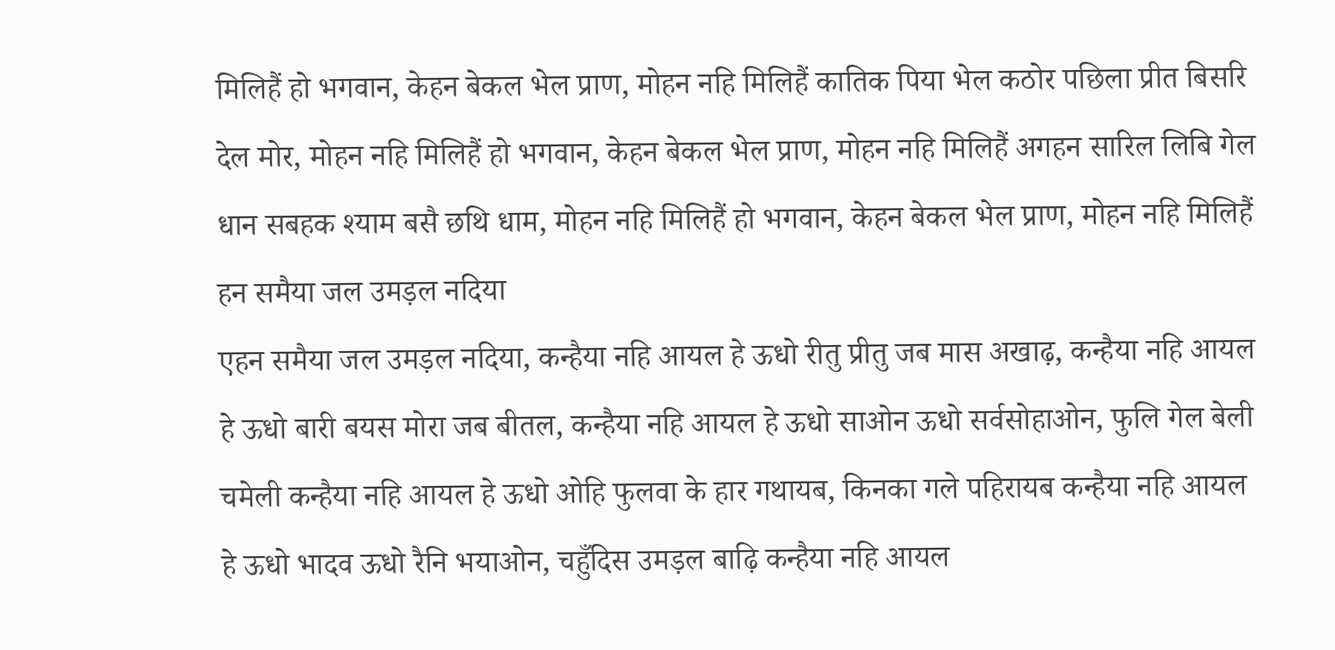मिलिहैं हो भगवान, केहन बेकल भेल प्राण, मोहन नहि मिलिहैं कातिक पिया भेल कठोर पछिला प्रीत बिसरि देल मोर, मोहन नहि मिलिहैं हो भगवान, केहन बेकल भेल प्राण, मोहन नहि मिलिहैं अगहन सारिल लिबि गेल धान सबहक श्याम बसै छथि धाम, मोहन नहि मिलिहैं हो भगवान, केहन बेकल भेल प्राण, मोहन नहि मिलिहैं
हन समैया जल उमड़ल नदिया
एहन समैया जल उमड़ल नदिया, कन्हैया नहि आयल हे ऊधो रीतु प्रीतु जब मास अखाढ़, कन्हैया नहि आयल हे ऊधो बारी बयस मोरा जब बीतल, कन्हैया नहि आयल हे ऊधो साओन ऊधो सर्वसोहाओन, फुलि गेल बेली चमेली कन्हैया नहि आयल हे ऊधो ओहि फुलवा के हार गथायब, किनका गले पहिरायब कन्हैया नहि आयल हे ऊधो भादव ऊधो रैनि भयाओन, चहुँदिस उमड़ल बाढ़ि कन्हैया नहि आयल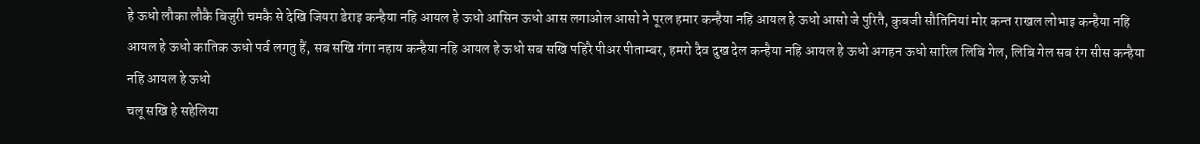हे ऊधो लौका लौकै बिजुरी चमकै से देखि जियरा डेराइ कन्हैया नहि आयल हे ऊधो आसिन ऊधो आस लगाओल आसो ने पूरल हमार कन्हैया नहि आयल हे ऊधो आसो जे पुरितै, कुबजी सौतिनियां मोर कन्त राखल लोभाइ कन्हैया नहि आयल हे ऊधो कातिक ऊधो पर्व लगतु हैं, सब सखि गंगा नहाय कन्हैया नहि आयल हे ऊधो सब सखि पहिरै पीअर पीताम्बर, हमरो दैव दुख देल कन्हैया नहि आयल हे ऊधो अगहन ऊधो सारिल लिबि गेल, लिबि गेल सब रंग सीस कन्हैया नहि आयल हे ऊधो
चलू सखि हे सहेलिया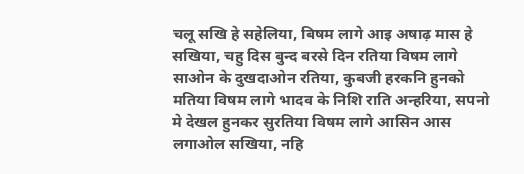चलू सखि हे सहेलिया, बिषम लागे आइ अषाढ़ मास हे सखिया, चहु दिस बुन्द बरसे दिन रतिया विषम लागे साओन के दुखदाओन रतिया, कुबजी हरकनि हुनको मतिया विषम लागे भादव के निशि राति अन्हरिया, सपनो मे देखल हुनकर सुरतिया विषम लागे आसिन आस लगाओल सखिया, नहि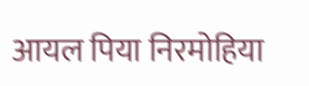आयल पिया निरमोहिया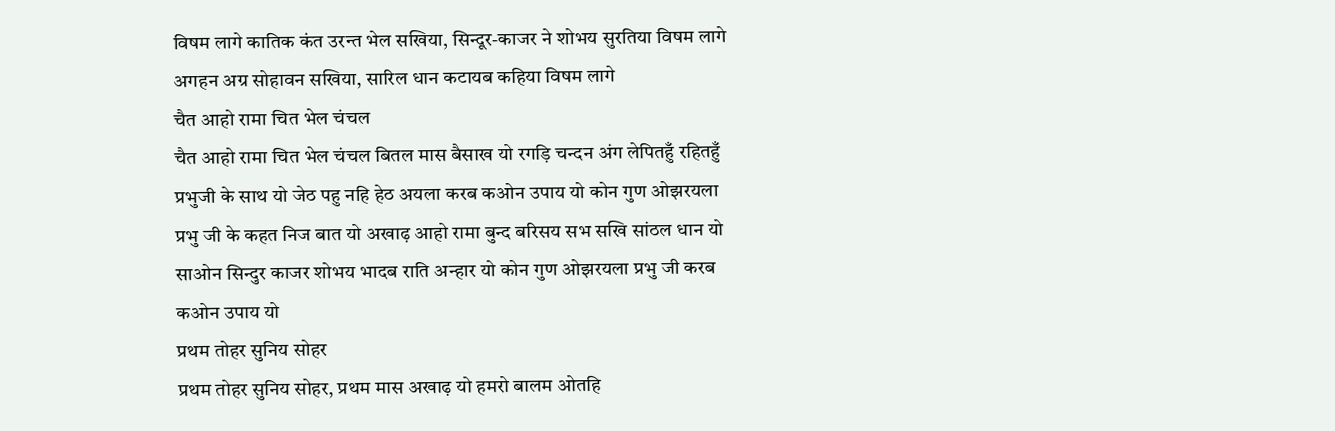विषम लागे कातिक कंत उरन्त भेल सखिया, सिन्दूर-काजर ने शोभय सुरतिया विषम लागे अगहन अग्र सोहावन सखिया, सारिल धान कटायब कहिया विषम लागे
चैत आहो रामा चित भेल चंचल
चैत आहो रामा चित भेल चंचल बितल मास बैसाख यो रगड़ि चन्दन अंग लेपितहुँ रहितहुँ प्रभुजी के साथ यो जेठ पहु नहि हेठ अयला करब कओन उपाय यो कोन गुण ओझरयला प्रभु जी के कहत निज बात यो अखाढ़ आहो रामा बुन्द बरिसय सभ सखि सांठल धान यो साओन सिन्दुर काजर शोभय भादब राति अन्हार यो कोन गुण ओझरयला प्रभु जी करब कओन उपाय यो
प्रथम तोहर सुनिय सोहर
प्रथम तोहर सुनिय सोहर, प्रथम मास अखाढ़ यो हमरो बालम ओतहि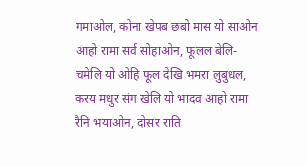गमाओल, कोना खेपब छबो मास यो साओन आहो रामा सर्व सोहाओन, फूलल बेलि-चमेलि यो ओहि फूल देखि भमरा लुबुधल, करय मधुर संग खेलि यो भादव आहो रामा रैनि भयाओन, दोसर राति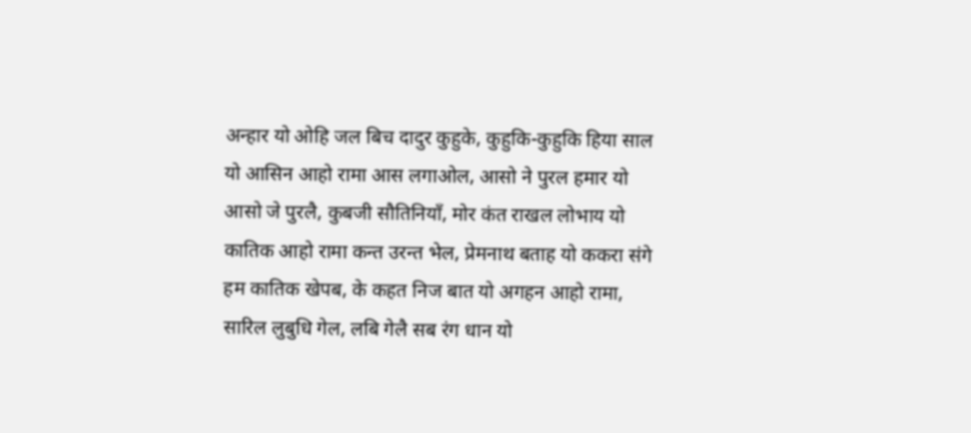अन्हार यो ओहि जल बिच दादुर कुहुके, कुहुकि-कुहुकि हिया साल यो आसिन आहो रामा आस लगाओल, आसो ने पुरल हमार यो आसो जे पुरलै, कुबजी सौतिनियाँ, मोर कंत राखल लोभाय यो कातिक आहो रामा कन्त उरन्त भेल, प्रेमनाथ बताह यो ककरा संगे हम कातिक खेपब, के कहत निज बात यो अगहन आहो रामा, सारिल लुबुधि गेल, लबि गेलै सब रंग धान यो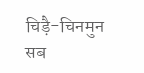चिड़ै-चिनमुन सब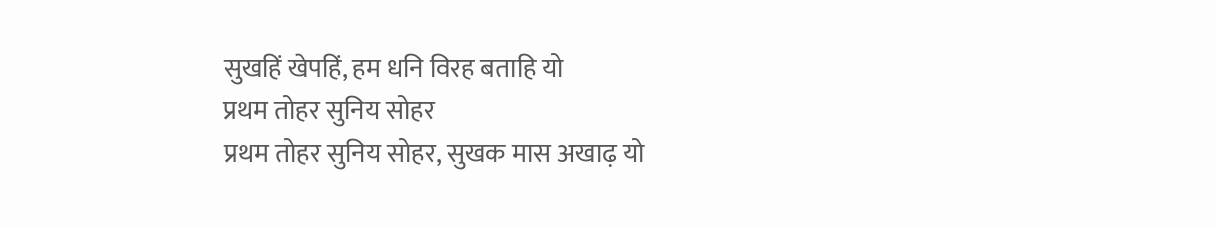सुखहिं खेपहिं, हम धनि विरह बताहि यो
प्रथम तोहर सुनिय सोहर
प्रथम तोहर सुनिय सोहर, सुखक मास अखाढ़ यो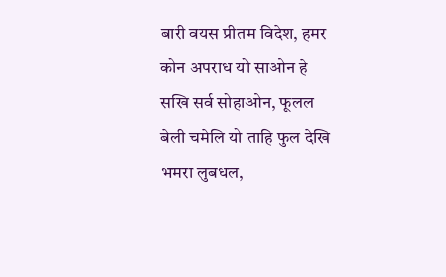बारी वयस प्रीतम विदेश, हमर कोन अपराध यो साओन हे सखि सर्व सोहाओन, फूलल बेली चमेलि यो ताहि फुल देखि भमरा लुबधल,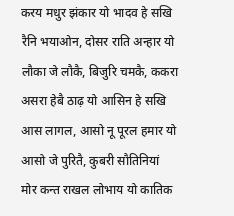करय मधुर झंकार यो भादव हे सखि रैनि भयाओन, दोसर राति अन्हार यो लौका जे लौकै, बिजुरि चमकै, ककरा असरा हेबै ठाढ़ यो आसिन हे सखि आस लागल, आसो नू पूरल हमार यो आसो जे पुरितै, कुबरी सौतिनियां मोर कन्त राखल लोभाय यो कातिक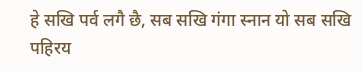हे सखि पर्व लगै छै, सब सखि गंगा स्नान यो सब सखि पहिरय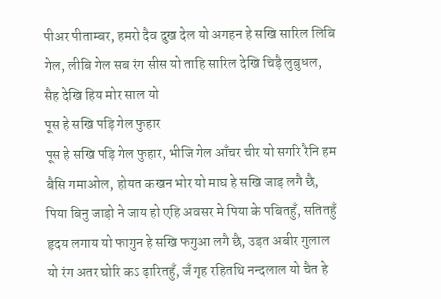पीअर पीताम्बर, हमरो दैव दुख देल यो अगहन हे सखि सारिल लिबि गेल, लीबि गेल सब रंग सीस यो ताहि सारिल देखि चिड़ै लुबुधल, सैह देखि हिय मोर साल यो
पूस हे सखि पड़ि गेल फुहार
पूस हे सखि पड़ि गेल फुहार, भीजि गेल आँचर चीर यो सगरि रैनि हम बैसि गमाओल, होयत कखन भोर यो माघ हे सखि जाड़ लगै छै, पिया बिनु जाड़ो ने जाय हो एहि अवसर मे पिया के पबितहुँ, सतितहुँ हृदय लगाय यो फागुन हे सखि फगुआ लगै छै, उड़त अबीर गुलाल यो रंग अतर घोरि कऽ ढ़ारितहुँ, जँ गृह रहितथि नन्दलाल यो चैत हे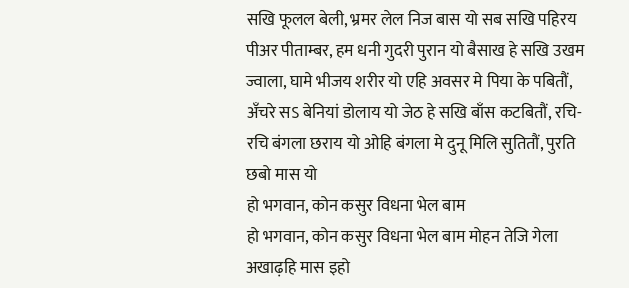सखि फूलल बेली, भ्रमर लेल निज बास यो सब सखि पहिरय पीअर पीताम्बर, हम धनी गुदरी पुरान यो बैसाख हे सखि उखम ज्वाला, घामे भीजय शरीर यो एहि अवसर मे पिया के पबितौं, अँचरे सऽ बेनियां डोलाय यो जेठ हे सखि बाँस कटबितौं, रचि-रचि बंगला छराय यो ओहि बंगला मे दुनू मिलि सुतितौं, पुरति छबो मास यो
हो भगवान, कोन कसुर विधना भेल बाम
हो भगवान, कोन कसुर विधना भेल बाम मोहन तेजि गेला अखाढ़हि मास इहो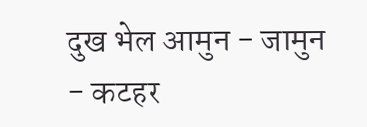दुख भेल आमुन - जामुन - कटहर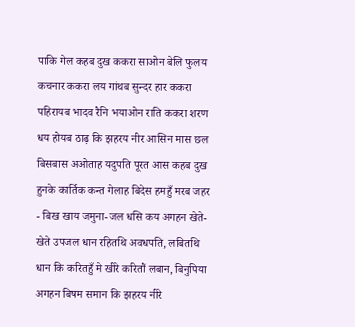पाकि गेल कहब दुख ककरा साओन बेलि फुलय कचनार ककरा लय गांथब सुन्दर हार ककरा पहिरायब भादव रैनि भयाओन राति ककरा शरण धय होयब ठाढ़ कि झहरय नीर आसिन मास छल बिसबास अओताह यदुपति पूरत आस कहब दुख हुनके कार्तिक कन्त गेलाह बिदेस हमहुँ मरब जहर - बिख खाय जमुना-जल धसि कय अगहन खेते-खेते उपजल धान रहितथि अवधपति, लबितथि धान कि करितहुँ मे खीरे करितौं लबान, बिनुपिया अगहन बिषम समान कि झहरय नीरे